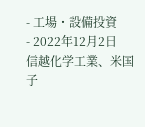- 工場・設備投資
- 2022年12月2日
信越化学工業、米国子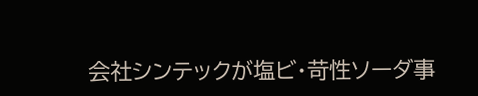会社シンテックが塩ビ・苛性ソーダ事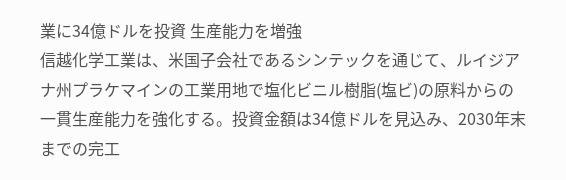業に34億ドルを投資 生産能力を増強
信越化学工業は、米国子会社であるシンテックを通じて、ルイジアナ州プラケマインの工業用地で塩化ビニル樹脂(塩ビ)の原料からの一貫生産能力を強化する。投資金額は34億ドルを見込み、2030年末までの完工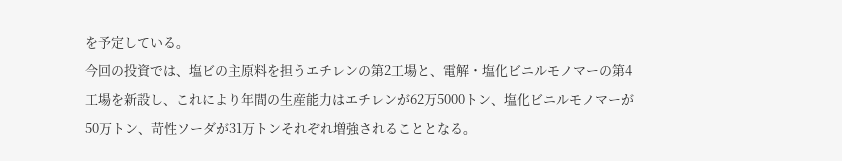を予定している。
今回の投資では、塩ビの主原料を担うエチレンの第2工場と、電解・塩化ビニルモノマーの第4工場を新設し、これにより年間の生産能力はエチレンが62万5000トン、塩化ビニルモノマーが50万トン、苛性ソーダが31万トンそれぞれ増強されることとなる。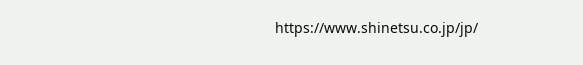https://www.shinetsu.co.jp/jp/